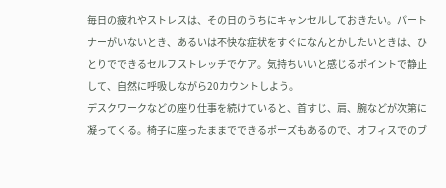毎日の疲れやストレスは、その日のうちにキャンセルしておきたい。パートナーがいないとき、あるいは不快な症状をすぐになんとかしたいときは、ひとりでできるセルフストレッチでケア。気持ちいいと感じるポイントで静止して、自然に呼吸しながら20カウントしよう。
デスクワークなどの座り仕事を続けていると、首すじ、肩、腕などが次第に凝ってくる。椅子に座ったままでできるポーズもあるので、オフィスでのブ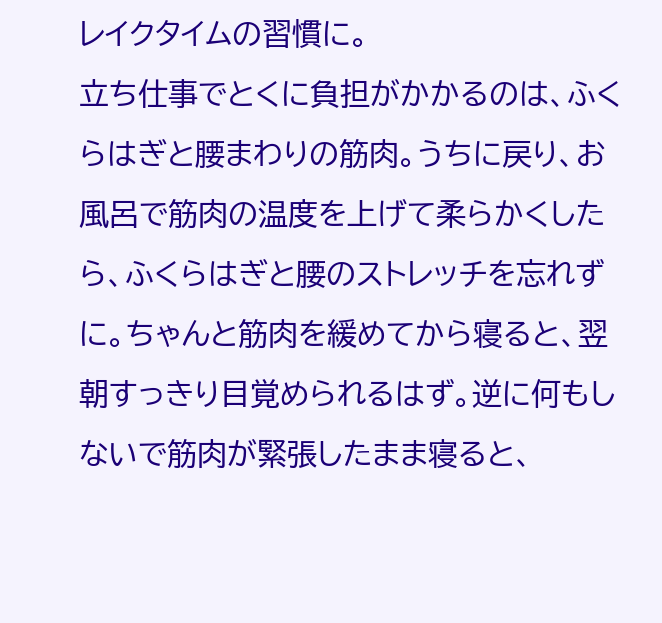レイクタイムの習慣に。
立ち仕事でとくに負担がかかるのは、ふくらはぎと腰まわりの筋肉。うちに戻り、お風呂で筋肉の温度を上げて柔らかくしたら、ふくらはぎと腰のストレッチを忘れずに。ちゃんと筋肉を緩めてから寝ると、翌朝すっきり目覚められるはず。逆に何もしないで筋肉が緊張したまま寝ると、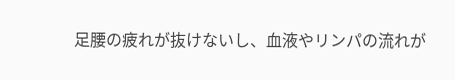足腰の疲れが抜けないし、血液やリンパの流れが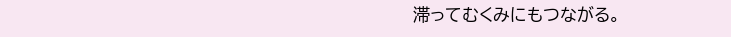滞ってむくみにもつながる。